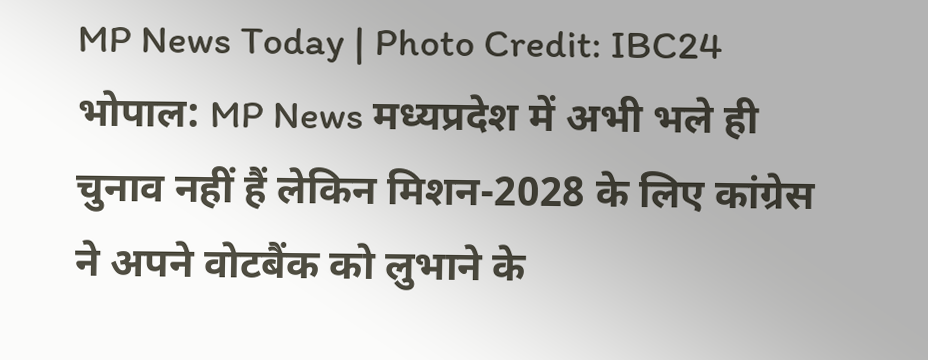MP News Today | Photo Credit: IBC24
भोपाल: MP News मध्यप्रदेश में अभी भले ही चुनाव नहीं हैं लेकिन मिशन-2028 के लिए कांग्रेस ने अपने वोटबैंक को लुभाने के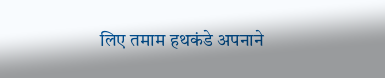लिए तमाम हथकंडे अपनाने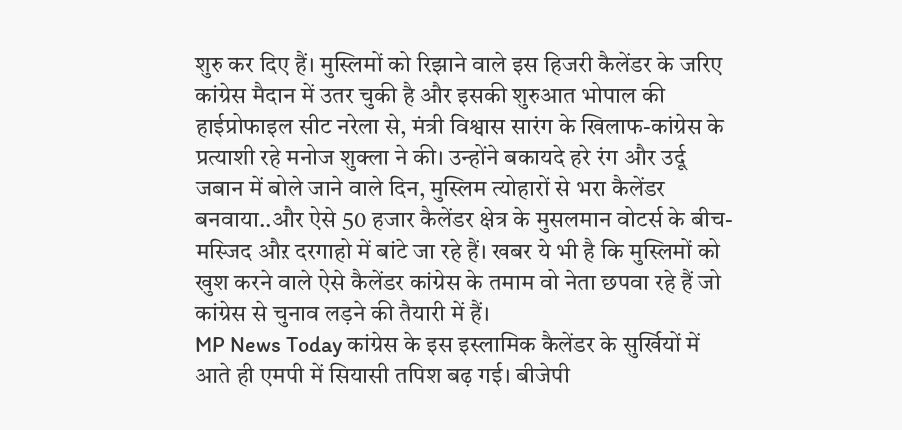शुरु कर दिए हैं। मुस्लिमों को रिझाने वाले इस हिजरी कैलेंडर के जरिए कांग्रेस मैदान में उतर चुकी है और इसकी शुरुआत भोपाल की हाईप्रोफाइल सीट नरेला से, मंत्री विश्वास सारंग के खिलाफ-कांग्रेस के प्रत्याशी रहे मनोज शुक्ला ने की। उन्होंने बकायदे हरे रंग और उर्दू जबान में बोले जाने वाले दिन, मुस्लिम त्योहारों से भरा कैलेंडर बनवाया..और ऐसे 50 हजार कैलेंडर क्षेत्र के मुसलमान वोटर्स के बीच- मस्जिद औऱ दरगाहो में बांटे जा रहे हैं। खबर ये भी है कि मुस्लिमों को खुश करने वाले ऐसे कैलेंडर कांग्रेस के तमाम वो नेता छपवा रहे हैं जो कांग्रेस से चुनाव लड़ने की तैयारी में हैं।
MP News Today कांग्रेस के इस इस्लामिक कैलेंडर के सुर्खियों में आते ही एमपी में सियासी तपिश बढ़ गई। बीजेपी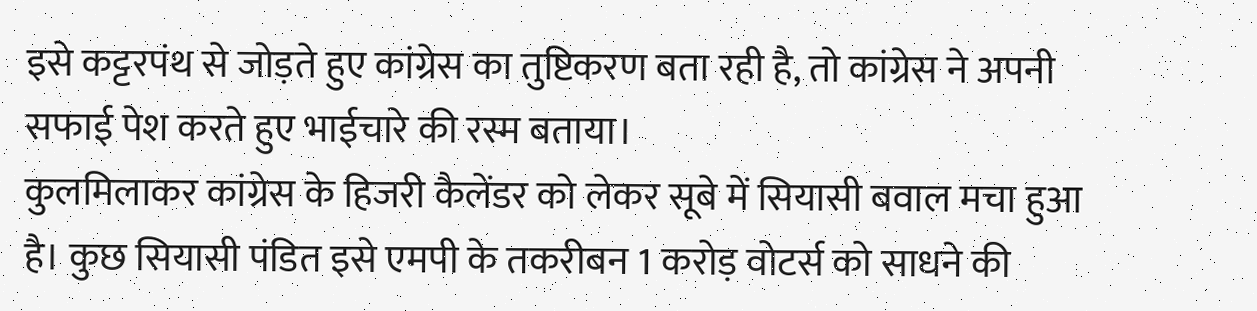इसे कट्टरपंथ से जोड़ते हुए कांग्रेस का तुष्टिकरण बता रही है, तो कांग्रेस ने अपनी सफाई पेश करते हुए भाईचारे की रस्म बताया।
कुलमिलाकर कांग्रेस के हिजरी कैलेंडर को लेकर सूबे में सियासी बवाल मचा हुआ है। कुछ सियासी पंडित इसे एमपी के तकरीबन 1 करोड़ वोटर्स को साधने की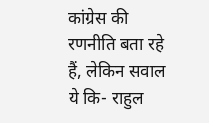कांग्रेस की रणनीति बता रहे हैं, लेकिन सवाल ये कि- राहुल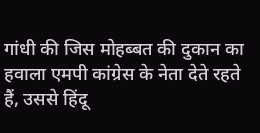गांधी की जिस मोहब्बत की दुकान का हवाला एमपी कांग्रेस के नेता देते रहते हैं, उससे हिंदू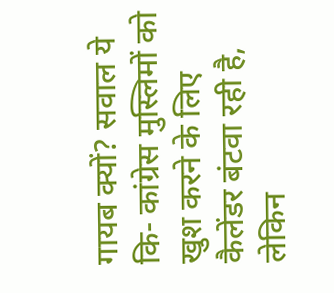गायब क्यों? सवाल ये कि- कांग्रेस मुस्लिमों को खुश करने के लिए कैलेंडर बंटवा रही है, लेकिन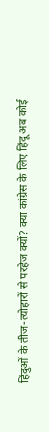हिंदुओं के तीज-त्योहारों से परहेज क्यों? क्या कांग्रेस के लिए हिंदू अब कोई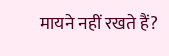मायने नहीं रखते हैं?